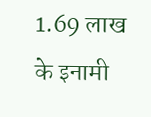1.69 लाख के इनामी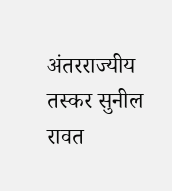अंतरराज्यीय तस्कर सुनील रावत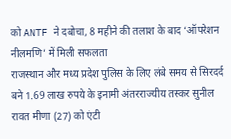को ANTF ने दबोचा, 8 महीने की तलाश के बाद ‘ऑपरेशन नीलमणि’ में मिली सफलता
राजस्थान और मध्य प्रदेश पुलिस के लिए लंबे समय से सिरदर्द बने 1.69 लाख रुपये के इनामी अंतरराज्यीय तस्कर सुनील रावत मीणा (27) को एंटी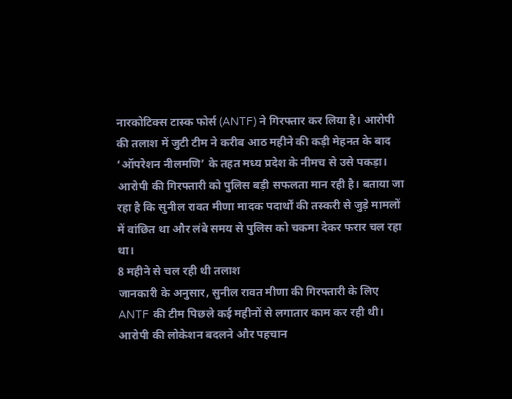नारकोटिक्स टास्क फोर्स (ANTF) ने गिरफ्तार कर लिया है। आरोपी की तलाश में जुटी टीम ने करीब आठ महीने की कड़ी मेहनत के बाद ‘ऑपरेशन नीलमणि’ के तहत मध्य प्रदेश के नीमच से उसे पकड़ा।
आरोपी की गिरफ्तारी को पुलिस बड़ी सफलता मान रही है। बताया जा रहा है कि सुनील रावत मीणा मादक पदार्थों की तस्करी से जुड़े मामलों में वांछित था और लंबे समय से पुलिस को चकमा देकर फरार चल रहा था।
8 महीने से चल रही थी तलाश
जानकारी के अनुसार, सुनील रावत मीणा की गिरफ्तारी के लिए ANTF की टीम पिछले कई महीनों से लगातार काम कर रही थी। आरोपी की लोकेशन बदलने और पहचान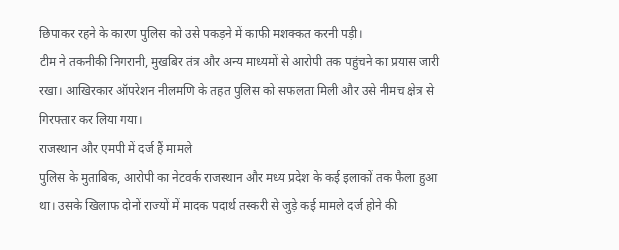छिपाकर रहने के कारण पुलिस को उसे पकड़ने में काफी मशक्कत करनी पड़ी।
टीम ने तकनीकी निगरानी, मुखबिर तंत्र और अन्य माध्यमों से आरोपी तक पहुंचने का प्रयास जारी रखा। आखिरकार ऑपरेशन नीलमणि के तहत पुलिस को सफलता मिली और उसे नीमच क्षेत्र से गिरफ्तार कर लिया गया।
राजस्थान और एमपी में दर्ज हैं मामले
पुलिस के मुताबिक, आरोपी का नेटवर्क राजस्थान और मध्य प्रदेश के कई इलाकों तक फैला हुआ था। उसके खिलाफ दोनों राज्यों में मादक पदार्थ तस्करी से जुड़े कई मामले दर्ज होने की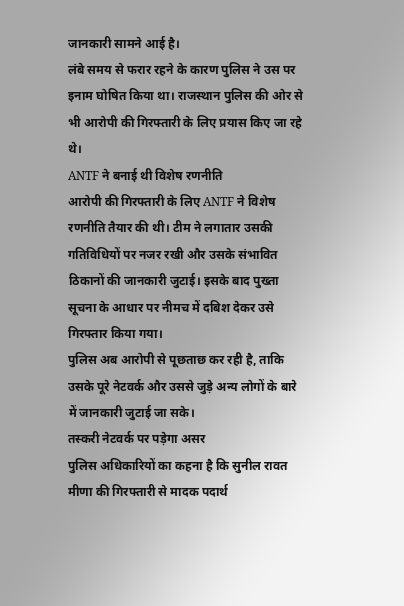जानकारी सामने आई है।
लंबे समय से फरार रहने के कारण पुलिस ने उस पर इनाम घोषित किया था। राजस्थान पुलिस की ओर से भी आरोपी की गिरफ्तारी के लिए प्रयास किए जा रहे थे।
ANTF ने बनाई थी विशेष रणनीति
आरोपी की गिरफ्तारी के लिए ANTF ने विशेष रणनीति तैयार की थी। टीम ने लगातार उसकी गतिविधियों पर नजर रखी और उसके संभावित ठिकानों की जानकारी जुटाई। इसके बाद पुख्ता सूचना के आधार पर नीमच में दबिश देकर उसे गिरफ्तार किया गया।
पुलिस अब आरोपी से पूछताछ कर रही है, ताकि उसके पूरे नेटवर्क और उससे जुड़े अन्य लोगों के बारे में जानकारी जुटाई जा सके।
तस्करी नेटवर्क पर पड़ेगा असर
पुलिस अधिकारियों का कहना है कि सुनील रावत मीणा की गिरफ्तारी से मादक पदार्थ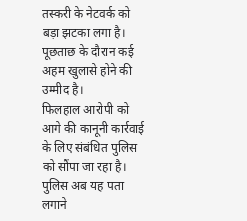तस्करी के नेटवर्क को बड़ा झटका लगा है। पूछताछ के दौरान कई अहम खुलासे होने की उम्मीद है।
फिलहाल आरोपी को आगे की कानूनी कार्रवाई के लिए संबंधित पुलिस को सौंपा जा रहा है। पुलिस अब यह पता लगाने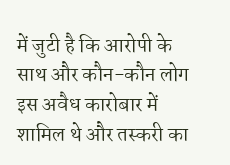में जुटी है कि आरोपी के साथ और कौन-कौन लोग इस अवैध कारोबार में शामिल थे और तस्करी का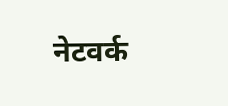नेटवर्क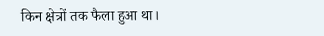किन क्षेत्रों तक फैला हुआ था।